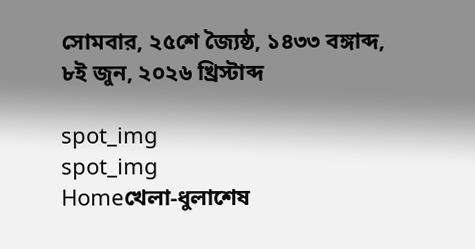সোমবার, ২৫শে জ্যৈষ্ঠ, ১৪৩৩ বঙ্গাব্দ, ৮ই জুন, ২০২৬ খ্রিস্টাব্দ

spot_img
spot_img
Homeখেলা-ধুলাশেষ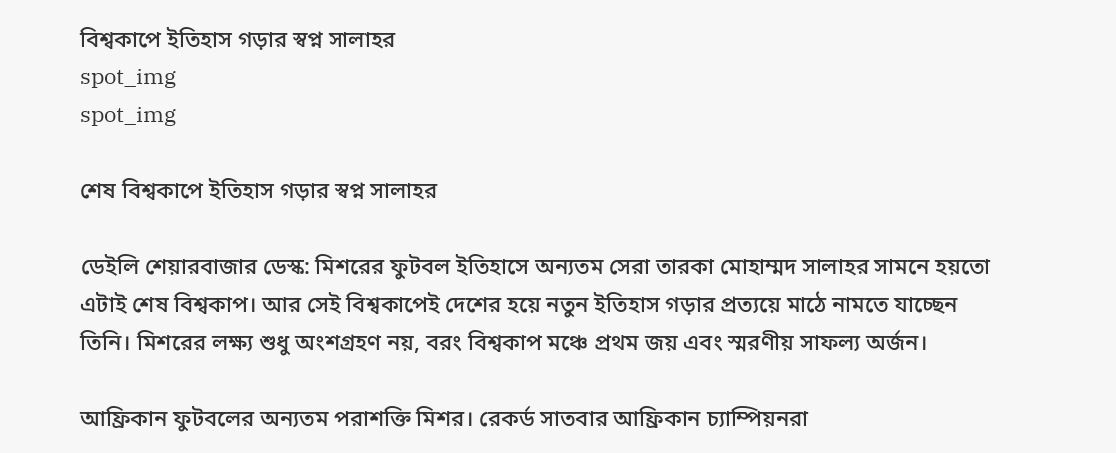বিশ্বকাপে ইতিহাস গড়ার স্বপ্ন সালাহর
spot_img
spot_img

শেষ বিশ্বকাপে ইতিহাস গড়ার স্বপ্ন সালাহর

ডেইলি শেয়ারবাজার ডেস্ক: মিশরের ফুটবল ইতিহাসে অন্যতম সেরা তারকা মোহাম্মদ সালাহর সামনে হয়তো এটাই শেষ বিশ্বকাপ। আর সেই বিশ্বকাপেই দেশের হয়ে নতুন ইতিহাস গড়ার প্রত্যয়ে মাঠে নামতে যাচ্ছেন তিনি। মিশরের লক্ষ্য শুধু অংশগ্রহণ নয়, বরং বিশ্বকাপ মঞ্চে প্রথম জয় এবং স্মরণীয় সাফল্য অর্জন।

আফ্রিকান ফুটবলের অন্যতম পরাশক্তি মিশর। রেকর্ড সাতবার আফ্রিকান চ্যাম্পিয়নরা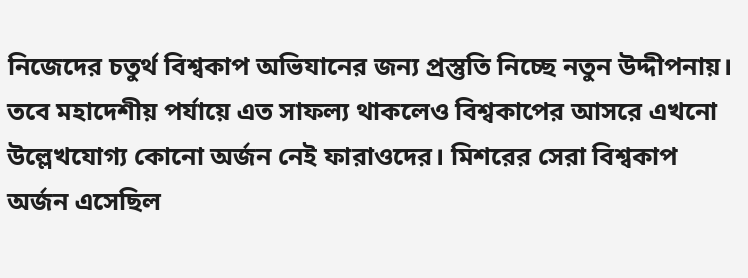নিজেদের চতুর্থ বিশ্বকাপ অভিযানের জন্য প্রস্তুতি নিচ্ছে নতুন উদ্দীপনায়। তবে মহাদেশীয় পর্যায়ে এত সাফল্য থাকলেও বিশ্বকাপের আসরে এখনো উল্লেখযোগ্য কোনো অর্জন নেই ফারাওদের। মিশরের সেরা বিশ্বকাপ অর্জন এসেছিল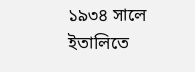১৯৩৪ সালে ইতালিতে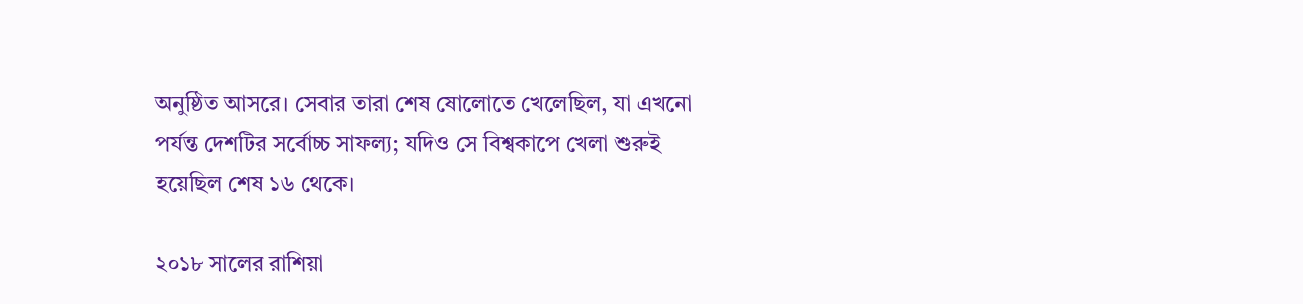অনুষ্ঠিত আসরে। সেবার তারা শেষ ষোলোতে খেলেছিল, যা এখনো পর্যন্ত দেশটির সর্বোচ্চ সাফল্য; যদিও সে বিশ্বকাপে খেলা শুরুই হয়েছিল শেষ ১৬ থেকে।

২০১৮ সালের রাশিয়া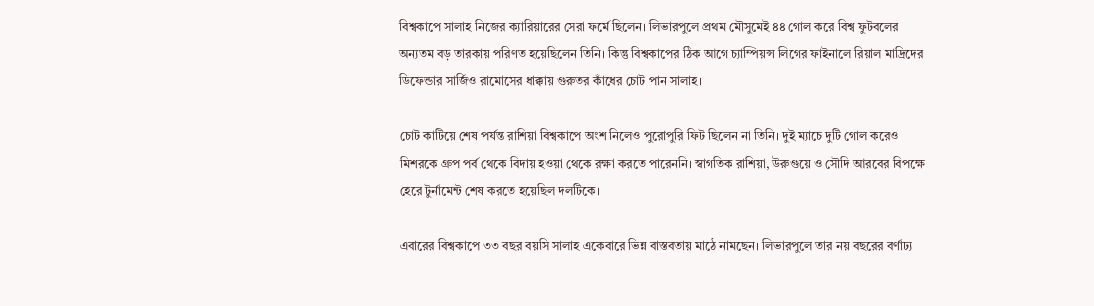বিশ্বকাপে সালাহ নিজের ক্যারিয়ারের সেরা ফর্মে ছিলেন। লিভারপুলে প্রথম মৌসুমেই ৪৪ গোল করে বিশ্ব ফুটবলের অন্যতম বড় তারকায় পরিণত হয়েছিলেন তিনি। কিন্তু বিশ্বকাপের ঠিক আগে চ্যাম্পিয়ন্স লিগের ফাইনালে রিয়াল মাদ্রিদের ডিফেন্ডার সার্জিও রামোসের ধাক্কায় গুরুতর কাঁধের চোট পান সালাহ।

চোট কাটিয়ে শেষ পর্যন্ত রাশিয়া বিশ্বকাপে অংশ নিলেও পুরোপুরি ফিট ছিলেন না তিনি। দুই ম্যাচে দুটি গোল করেও মিশরকে গ্রুপ পর্ব থেকে বিদায় হওয়া থেকে রক্ষা করতে পারেননি। স্বাগতিক রাশিয়া, উরুগুয়ে ও সৌদি আরবের বিপক্ষে হেরে টুর্নামেন্ট শেষ করতে হয়েছিল দলটিকে।

এবারের বিশ্বকাপে ৩৩ বছর বয়সি সালাহ একেবারে ভিন্ন বাস্তবতায় মাঠে নামছেন। লিভারপুলে তার নয় বছরের বর্ণাঢ্য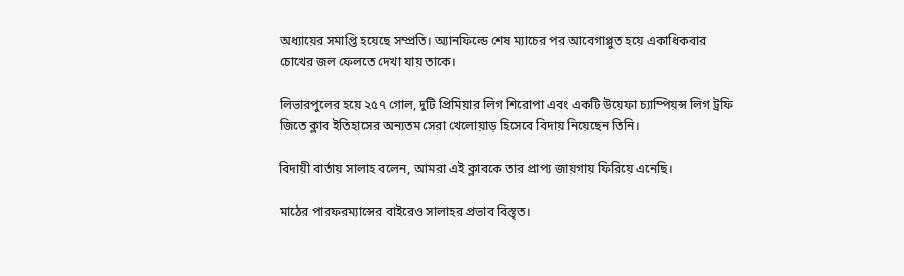অধ্যায়ের সমাপ্তি হয়েছে সম্প্রতি। অ্যানফিল্ডে শেষ ম্যাচের পর আবেগাপ্লুত হয়ে একাধিকবার চোখের জল ফেলতে দেখা যায় তাকে।

লিভারপুলের হয়ে ২৫৭ গোল, দুটি প্রিমিয়ার লিগ শিরোপা এবং একটি উয়েফা চ্যাম্পিয়ন্স লিগ ট্রফি জিতে ক্লাব ইতিহাসের অন্যতম সেরা খেলোয়াড় হিসেবে বিদায় নিয়েছেন তিনি।

বিদায়ী বার্তায় সালাহ বলেন, আমরা এই ক্লাবকে তার প্রাপ্য জায়গায় ফিরিয়ে এনেছি।

মাঠের পারফরম্যান্সের বাইরেও সালাহর প্রভাব বিস্তৃত।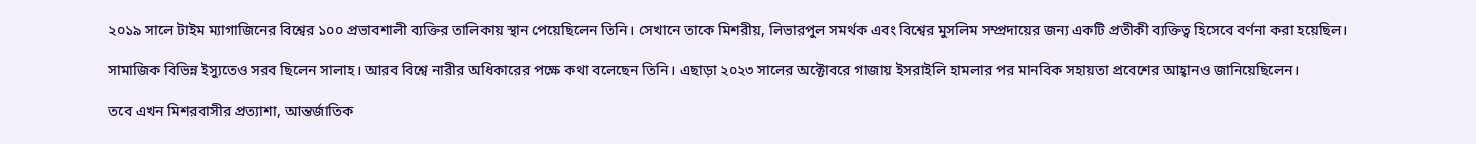২০১৯ সালে টাইম ম্যাগাজিনের বিশ্বের ১০০ প্রভাবশালী ব্যক্তির তালিকায় স্থান পেয়েছিলেন তিনি। সেখানে তাকে মিশরীয়, লিভারপুল সমর্থক এবং বিশ্বের মুসলিম সম্প্রদায়ের জন্য একটি প্রতীকী ব্যক্তিত্ব হিসেবে বর্ণনা করা হয়েছিল।

সামাজিক বিভিন্ন ইস্যুতেও সরব ছিলেন সালাহ। আরব বিশ্বে নারীর অধিকারের পক্ষে কথা বলেছেন তিনি। এছাড়া ২০২৩ সালের অক্টোবরে গাজায় ইসরাইলি হামলার পর মানবিক সহায়তা প্রবেশের আহ্বানও জানিয়েছিলেন।

তবে এখন মিশরবাসীর প্রত্যাশা, আন্তর্জাতিক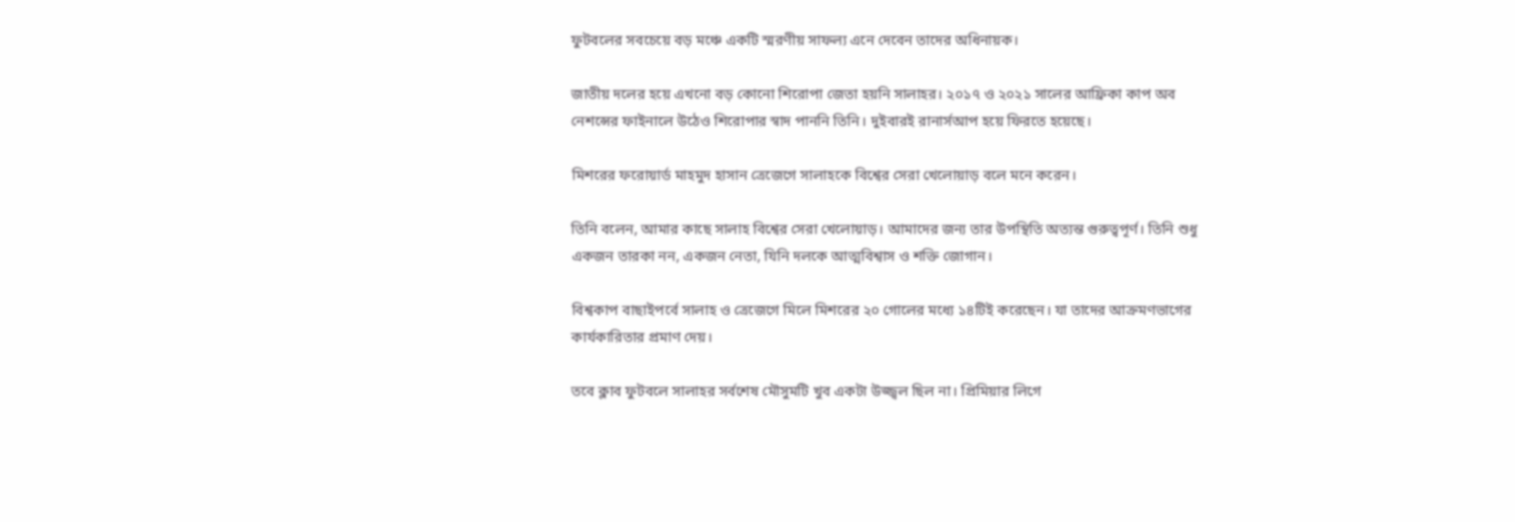ফুটবলের সবচেয়ে বড় মঞ্চে একটি স্মরণীয় সাফল্য এনে দেবেন তাদের অধিনায়ক।

জাতীয় দলের হয়ে এখনো বড় কোনো শিরোপা জেতা হয়নি সালাহর। ২০১৭ ও ২০২১ সালের আফ্রিকা কাপ অব নেশন্সের ফাইনালে উঠেও শিরোপার স্বাদ পাননি তিনি। দুইবারই রানার্সআপ হয়ে ফিরতে হয়েছে।

মিশরের ফরোয়ার্ড মাহমুদ হাসান ত্রেজেগে সালাহকে বিশ্বের সেরা খেলোয়াড় বলে মনে করেন।

তিনি বলেন, আমার কাছে সালাহ বিশ্বের সেরা খেলোয়াড়। আমাদের জন্য তার উপস্থিতি অত্যন্ত গুরুত্বপূর্ণ। তিনি শুধু একজন তারকা নন, একজন নেতা, যিনি দলকে আত্মবিশ্বাস ও শক্তি জোগান।

বিশ্বকাপ বাছাইপর্বে সালাহ ও ত্রেজেগে মিলে মিশরের ২০ গোলের মধ্যে ১৪টিই করেছেন। যা তাদের আক্রমণভাগের কার্যকারিতার প্রমাণ দেয়।

তবে ক্লাব ফুটবলে সালাহর সর্বশেষ মৌসুমটি খুব একটা উজ্জ্বল ছিল না। প্রিমিয়ার লিগে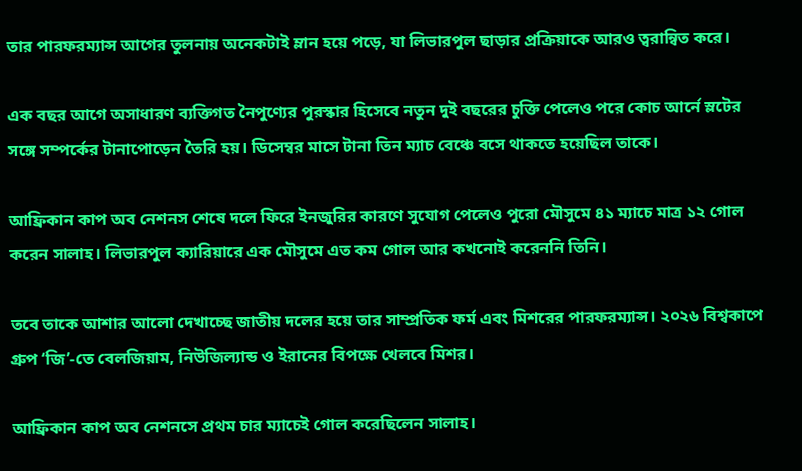তার পারফরম্যান্স আগের তুলনায় অনেকটাই ম্লান হয়ে পড়ে, যা লিভারপুল ছাড়ার প্রক্রিয়াকে আরও ত্বরান্বিত করে।

এক বছর আগে অসাধারণ ব্যক্তিগত নৈপুণ্যের পুরস্কার হিসেবে নতুন দুই বছরের চুক্তি পেলেও পরে কোচ আর্নে স্লটের সঙ্গে সম্পর্কের টানাপোড়েন তৈরি হয়। ডিসেম্বর মাসে টানা তিন ম্যাচ বেঞ্চে বসে থাকতে হয়েছিল তাকে।

আফ্রিকান কাপ অব নেশনস শেষে দলে ফিরে ইনজুরির কারণে সুযোগ পেলেও পুরো মৌসুমে ৪১ ম্যাচে মাত্র ১২ গোল করেন সালাহ। লিভারপুল ক্যারিয়ারে এক মৌসুমে এত কম গোল আর কখনোই করেননি তিনি।

তবে তাকে আশার আলো দেখাচ্ছে জাতীয় দলের হয়ে তার সাম্প্রতিক ফর্ম এবং মিশরের পারফরম্যান্স। ২০২৬ বিশ্বকাপে গ্রুপ ‘জি’-তে বেলজিয়াম, নিউজিল্যান্ড ও ইরানের বিপক্ষে খেলবে মিশর।

আফ্রিকান কাপ অব নেশনসে প্রথম চার ম্যাচেই গোল করেছিলেন সালাহ।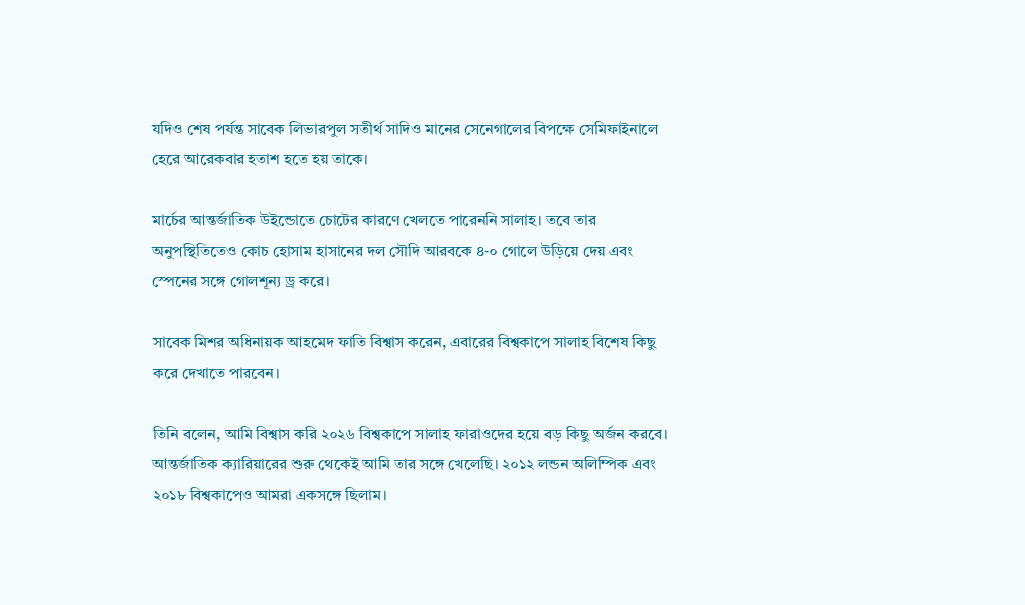যদিও শেষ পর্যন্ত সাবেক লিভারপুল সতীর্থ সাদিও মানের সেনেগালের বিপক্ষে সেমিফাইনালে হেরে আরেকবার হতাশ হতে হয় তাকে।

মার্চের আন্তর্জাতিক উইন্ডোতে চোটের কারণে খেলতে পারেননি সালাহ। তবে তার অনুপস্থিতিতেও কোচ হোসাম হাসানের দল সৌদি আরবকে ৪-০ গোলে উড়িয়ে দেয় এবং স্পেনের সঙ্গে গোলশূন্য ড্র করে।

সাবেক মিশর অধিনায়ক আহমেদ ফাতি বিশ্বাস করেন, এবারের বিশ্বকাপে সালাহ বিশেষ কিছু করে দেখাতে পারবেন।

তিনি বলেন, আমি বিশ্বাস করি ২০২৬ বিশ্বকাপে সালাহ ফারাওদের হয়ে বড় কিছু অর্জন করবে। আন্তর্জাতিক ক্যারিয়ারের শুরু থেকেই আমি তার সঙ্গে খেলেছি। ২০১২ লন্ডন অলিম্পিক এবং ২০১৮ বিশ্বকাপেও আমরা একসঙ্গে ছিলাম।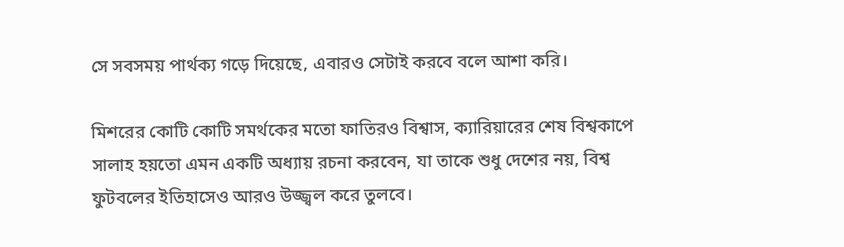সে সবসময় পার্থক্য গড়ে দিয়েছে, এবারও সেটাই করবে বলে আশা করি।

মিশরের কোটি কোটি সমর্থকের মতো ফাতিরও বিশ্বাস, ক্যারিয়ারের শেষ বিশ্বকাপে সালাহ হয়তো এমন একটি অধ্যায় রচনা করবেন, যা তাকে শুধু দেশের নয়, বিশ্ব ফুটবলের ইতিহাসেও আরও উজ্জ্বল করে তুলবে।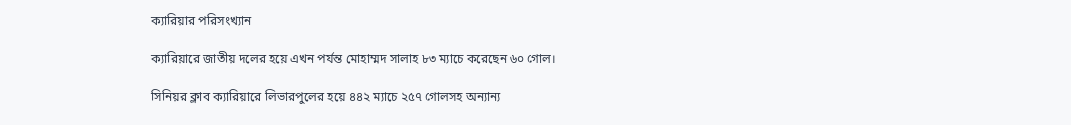ক্যারিয়ার পরিসংখ্যান

ক্যারিয়ারে জাতীয় দলের হয়ে এখন পর্যন্ত মোহাম্মদ সালাহ ৮৩ ম্যাচে করেছেন ৬০ গোল।

সিনিয়র ক্লাব ক্যারিয়ারে লিভারপুলের হয়ে ৪৪২ ম্যাচে ২৫৭ গোলসহ অন্যান্য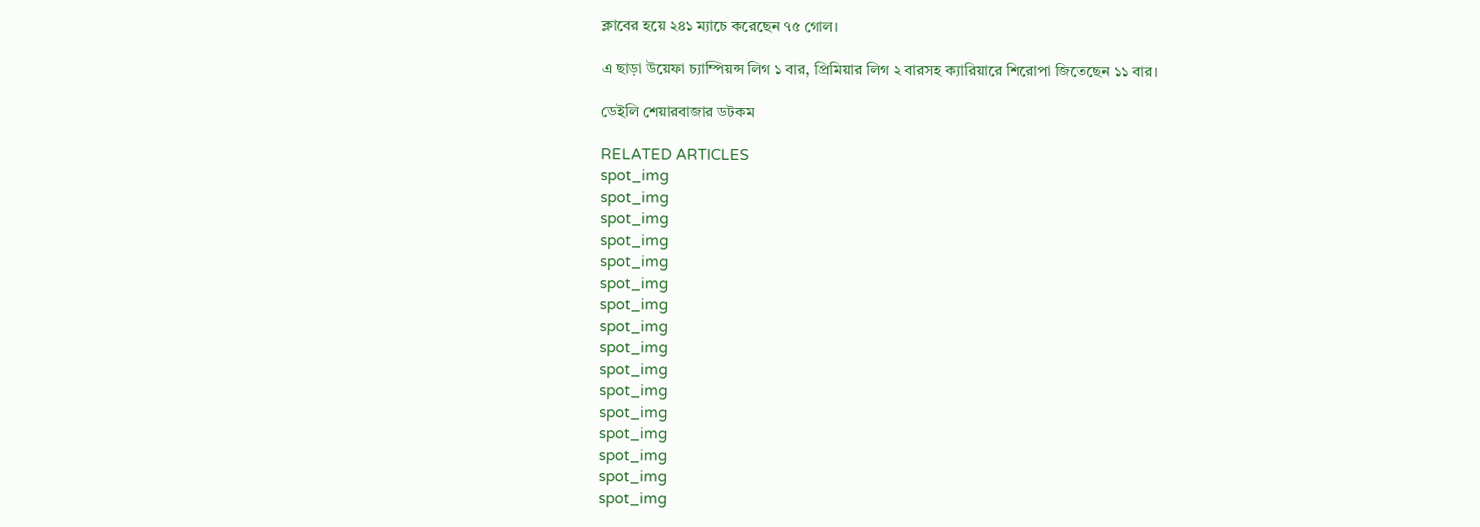ক্লাবের হয়ে ২৪১ ম্যাচে করেছেন ৭৫ গোল।

এ ছাড়া উয়েফা চ্যাম্পিয়ন্স লিগ ১ বার, প্রিমিয়ার লিগ ২ বারসহ ক্যারিয়ারে শিরোপা জিতেছেন ১১ বার।

ডেইলি শেয়ারবাজার ডটকম

RELATED ARTICLES
spot_img
spot_img
spot_img
spot_img
spot_img
spot_img
spot_img
spot_img
spot_img
spot_img
spot_img
spot_img
spot_img
spot_img
spot_img
spot_img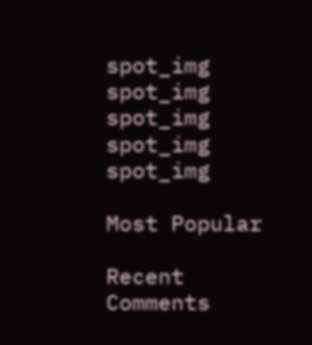spot_img
spot_img
spot_img
spot_img
spot_img

Most Popular

Recent Comments